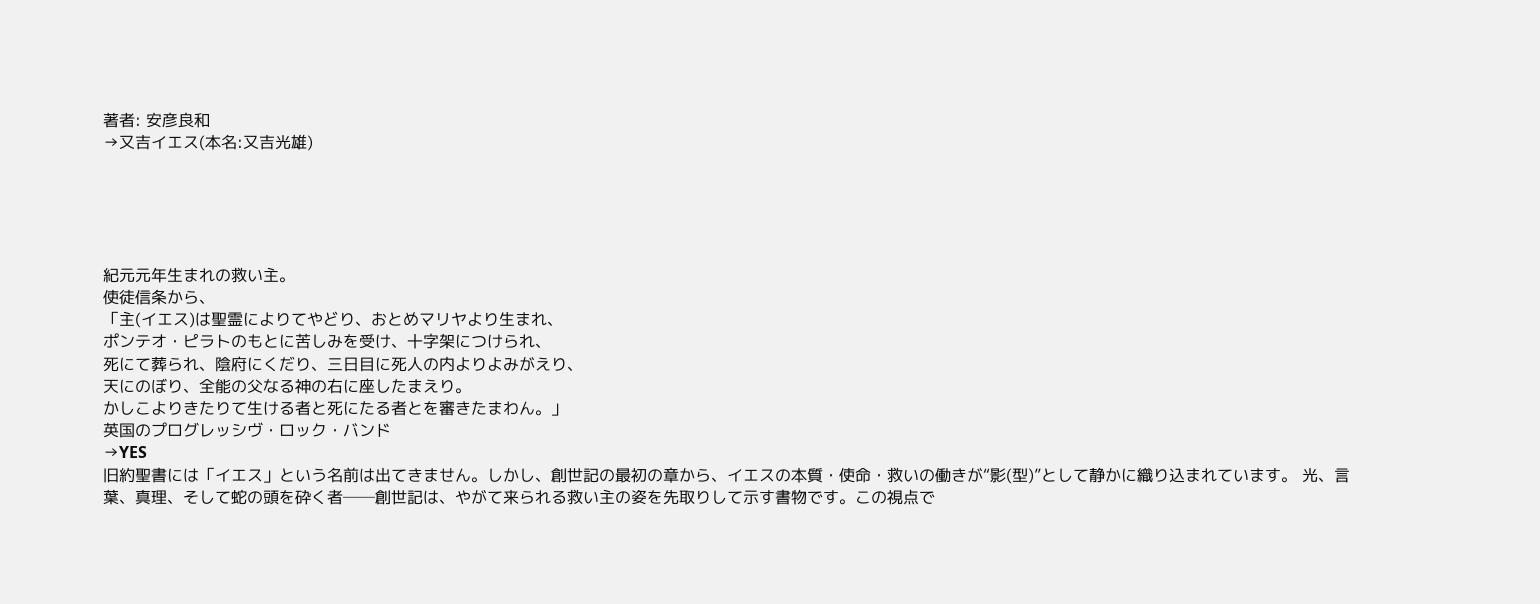著者: 安彦良和
→又吉イエス(本名:又吉光雄)





紀元元年生まれの救い主。
使徒信条から、
「主(イエス)は聖霊によりてやどり、おとめマリヤより生まれ、
ポンテオ・ピラトのもとに苦しみを受け、十字架につけられ、
死にて葬られ、陰府にくだり、三日目に死人の内よりよみがえり、
天にのぼり、全能の父なる神の右に座したまえり。
かしこよりきたりて生ける者と死にたる者とを審きたまわん。」
英国のプログレッシヴ・ロック・バンド
→YES
旧約聖書には「イエス」という名前は出てきません。しかし、創世記の最初の章から、イエスの本質・使命・救いの働きが“影(型)”として静かに織り込まれています。 光、言葉、真理、そして蛇の頭を砕く者──創世記は、やがて来られる救い主の姿を先取りして示す書物です。この視点で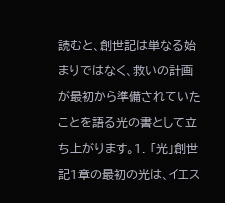読むと、創世記は単なる始まりではなく、救いの計画が最初から準備されていたことを語る光の書として立ち上がります。1. 「光」創世記1章の最初の光は、イエス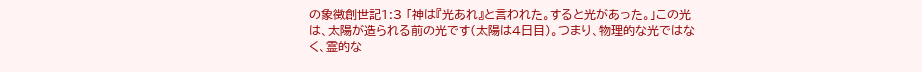の象徴創世記1:3 「神は『光あれ』と言われた。すると光があった。」この光は、太陽が造られる前の光です(太陽は4日目)。つまり、物理的な光ではなく、霊的な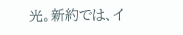光。新約では、イ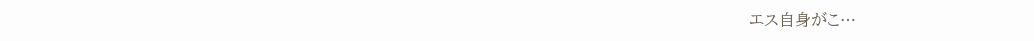エス自身がこ…